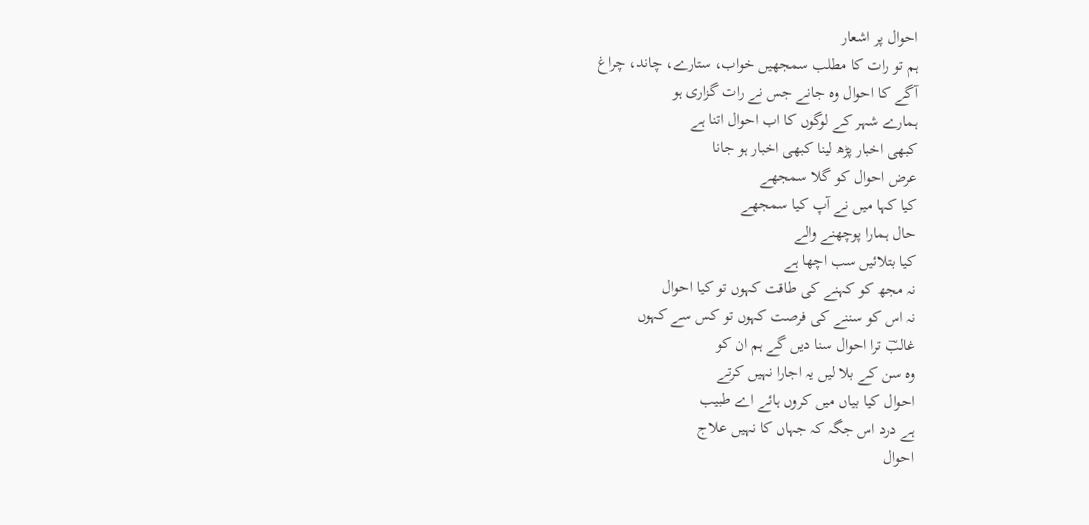احوال پر اشعار
ہم تو رات کا مطلب سمجھیں خواب، ستارے، چاند، چراغ
آگے کا احوال وہ جانے جس نے رات گزاری ہو
ہمارے شہر کے لوگوں کا اب احوال اتنا ہے
کبھی اخبار پڑھ لینا کبھی اخبار ہو جانا
عرض احوال کو گلا سمجھے
کیا کہا میں نے آپ کیا سمجھے
حال ہمارا پوچھنے والے
کیا بتلائیں سب اچھا ہے
نہ مجھ کو کہنے کی طاقت کہوں تو کیا احوال
نہ اس کو سننے کی فرصت کہوں تو کس سے کہوں
غالبؔ ترا احوال سنا دیں گے ہم ان کو
وہ سن کے بلا لیں یہ اجارا نہیں کرتے
احوال کیا بیاں میں کروں ہائے اے طبیب
ہے درد اس جگہ کہ جہاں کا نہیں علاج
احوال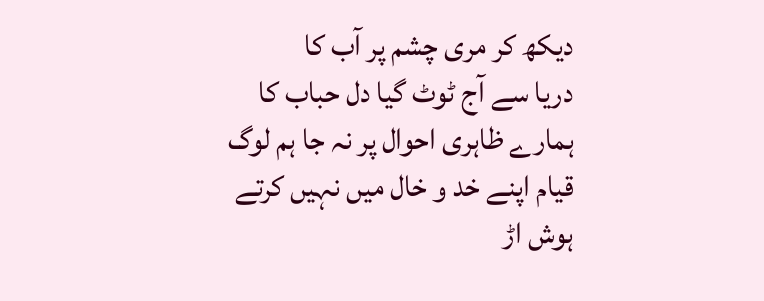دیکھ کر مری چشم پر آب کا
دریا سے آج ٹوٹ گیا دل حباب کا
ہمارے ظاہری احوال پر نہ جا ہم لوگ
قیام اپنے خد و خال میں نہیں کرتے
ہوش اڑ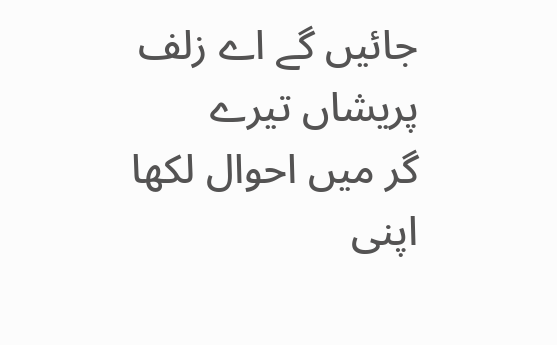جائیں گے اے زلف پریشاں تیرے
گر میں احوال لکھا اپنی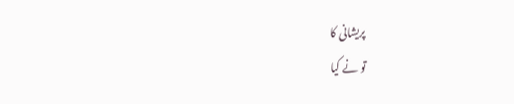پریشانی کا
تو نے کیا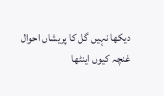دیکھا نہیں گل کا پریشاں احوال
غنچہ کیوں اینٹھا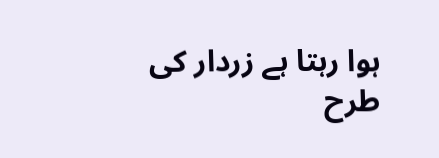ہوا رہتا ہے زردار کی طرح